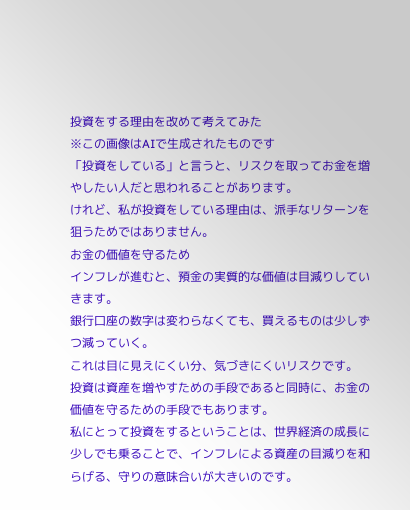投資をする理由を改めて考えてみた
※この画像はAIで生成されたものです
「投資をしている」と言うと、リスクを取ってお金を増やしたい人だと思われることがあります。
けれど、私が投資をしている理由は、派手なリターンを狙うためではありません。
お金の価値を守るため
インフレが進むと、預金の実質的な価値は目減りしていきます。
銀行口座の数字は変わらなくても、買えるものは少しずつ減っていく。
これは目に見えにくい分、気づきにくいリスクです。
投資は資産を増やすための手段であると同時に、お金の価値を守るための手段でもあります。
私にとって投資をするということは、世界経済の成長に少しでも乗ることで、インフレによる資産の目減りを和らげる、守りの意味合いが大きいのです。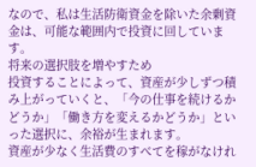なので、私は生活防衛資金を除いた余剰資金は、可能な範囲内で投資に回しています。
将来の選択肢を増やすため
投資することによって、資産が少しずつ積み上がっていくと、「今の仕事を続けるかどうか」「働き方を変えるかどうか」といった選択に、余裕が生まれます。
資産が少なく生活費のすべてを稼がなけれ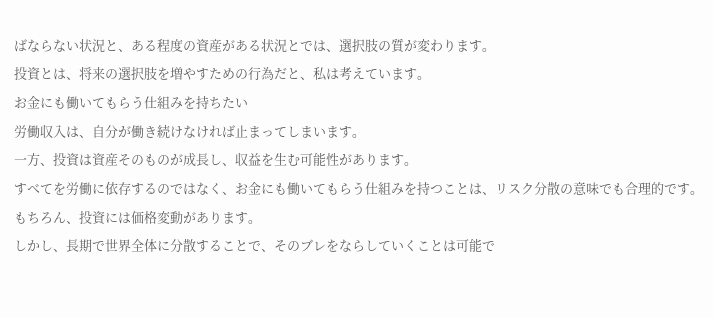ばならない状況と、ある程度の資産がある状況とでは、選択肢の質が変わります。
投資とは、将来の選択肢を増やすための行為だと、私は考えています。
お金にも働いてもらう仕組みを持ちたい
労働収入は、自分が働き続けなければ止まってしまいます。
一方、投資は資産そのものが成長し、収益を生む可能性があります。
すべてを労働に依存するのではなく、お金にも働いてもらう仕組みを持つことは、リスク分散の意味でも合理的です。
もちろん、投資には価格変動があります。
しかし、長期で世界全体に分散することで、そのブレをならしていくことは可能で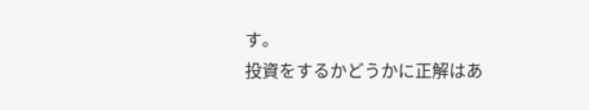す。
投資をするかどうかに正解はあ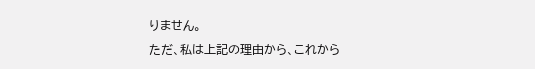りません。
ただ、私は上記の理由から、これから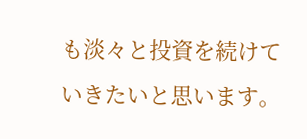も淡々と投資を続けていきたいと思います。